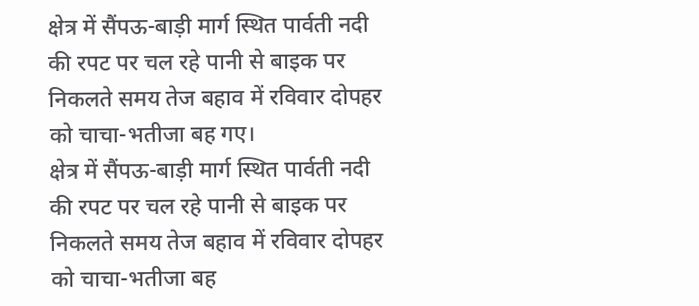क्षेत्र में सैंपऊ-बाड़ी मार्ग स्थित पार्वती नदी की रपट पर चल रहे पानी से बाइक पर निकलते समय तेज बहाव में रविवार दोपहर को चाचा-भतीजा बह गए।
क्षेत्र में सैंपऊ-बाड़ी मार्ग स्थित पार्वती नदी की रपट पर चल रहे पानी से बाइक पर निकलते समय तेज बहाव में रविवार दोपहर को चाचा-भतीजा बह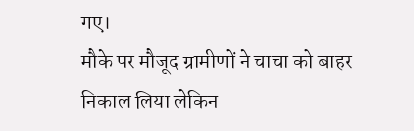गए।
मौके पर मौजूद ग्रामीणों ने चाचा को बाहर निकाल लिया लेकिन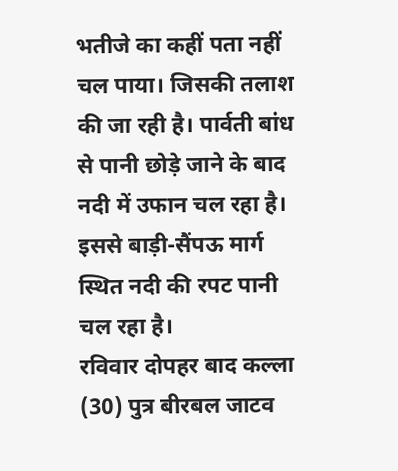भतीजे का कहीं पता नहीं चल पाया। जिसकी तलाश की जा रही है। पार्वती बांध से पानी छोड़े जाने के बाद नदी में उफान चल रहा है। इससे बाड़ी-सैंपऊ मार्ग स्थित नदी की रपट पानी चल रहा है।
रविवार दोपहर बाद कल्ला (30) पुत्र बीरबल जाटव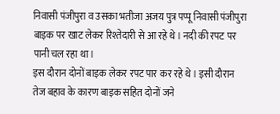निवासी पंजीपुरा व उसका भतीजा अजय पुत्र पप्पू निवासी पंजीपुरा बाइक पर खाट लेकर रिश्तेदारी से आ रहे थे। नदी की रपट पर पानी चल रहा था।
इस दौरान दोनों बाइक लेकर रपट पार कर रहे थे। इसी दौरान तेज बहाव के कारण बाइक सहित दोनों जने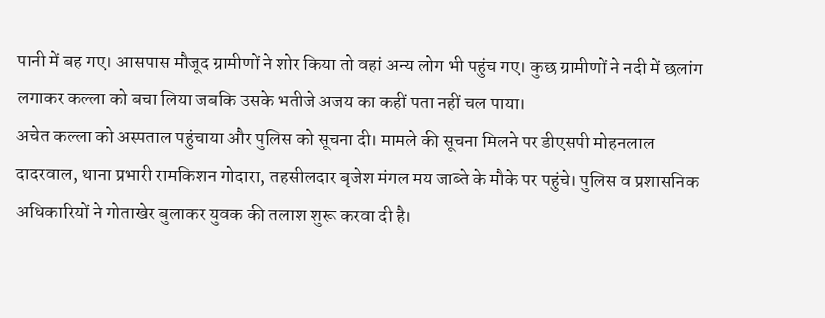पानी में बह गए। आसपास मौजूद ग्रामीणों ने शोर किया तो वहां अन्य लोग भी पहुंच गए। कुछ ग्रामीणों ने नदी में छलांग लगाकर कल्ला को बचा लिया जबकि उसके भतीजे अजय का कहीं पता नहीं चल पाया।
अचेत कल्ला को अस्पताल पहुंचाया और पुलिस को सूचना दी। मामले की सूचना मिलने पर डीएसपी मोहनलाल दादरवाल, थाना प्रभारी रामकिशन गोदारा, तहसीलदार बृजेश मंगल मय जाब्ते के मौके पर पहुंचे। पुलिस व प्रशासनिक अधिकारियों ने गोताखेर बुलाकर युवक की तलाश शुरू करवा दी है।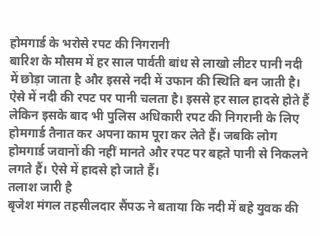होमगार्ड के भरोसे रपट की निगरानी
बारिश के मौसम में हर साल पार्वती बांध से लाखो लीटर पानी नदी में छोड़ा जाता है और इससे नदी में उफान की स्थिति बन जाती है। ऐसे में नदी की रपट पर पानी चलता है। इससे हर साल हादसे होते हैं लेकिन इसके बाद भी पुलिस अधिकारी रपट की निगरानी के लिए होमगार्ड तैनात कर अपना काम पूरा कर लेते हैं। जबकि लोग होमगार्ड जवानों की नहीं मानते और रपट पर बहते पानी से निकलने लगते हैं। ऐसे में हादसे हो जाते हैं।
तलाश जारी है
बृजेश मंगल तहसीलदार सैंपऊ ने बताया कि नदी में बहे युवक की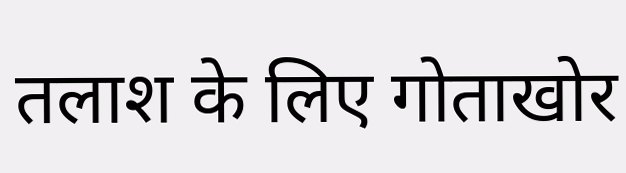तलाश के लिए गोताखोर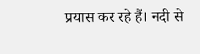प्रयास कर रहे हैं। नदी से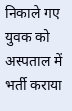निकाले गए युवक को अस्पताल में भर्ती कराया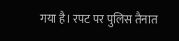गया है। रपट पर पुलिस तैनात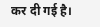कर दी गई है।